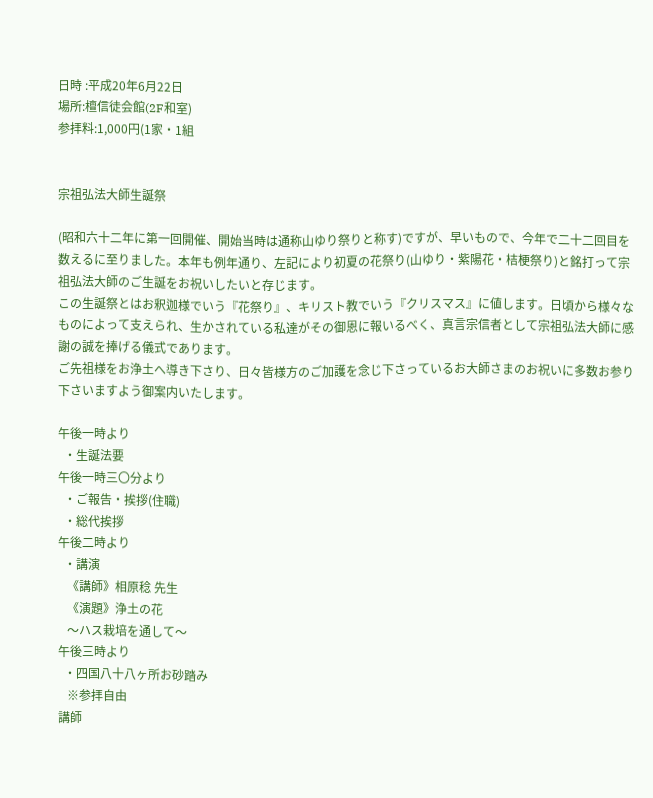日時 :平成20年6月22日
場所:檀信徒会館(2F和室)
参拝料:1,000円(1家・1組


宗祖弘法大師生誕祭

(昭和六十二年に第一回開催、開始当時は通称山ゆり祭りと称す)ですが、早いもので、今年で二十二回目を数えるに至りました。本年も例年通り、左記により初夏の花祭り(山ゆり・紫陽花・桔梗祭り)と銘打って宗祖弘法大師のご生誕をお祝いしたいと存じます。
この生誕祭とはお釈迦様でいう『花祭り』、キリスト教でいう『クリスマス』に値します。日頃から様々なものによって支えられ、生かされている私達がその御恩に報いるべく、真言宗信者として宗祖弘法大師に感謝の誠を捧げる儀式であります。
ご先祖様をお浄土へ導き下さり、日々皆様方のご加護を念じ下さっているお大師さまのお祝いに多数お参り下さいますよう御案内いたします。

午後一時より
  ・生誕法要
午後一時三〇分より
  ・ご報告・挨拶(住職)
  ・総代挨拶
午後二時より
  ・講演
   《講師》相原稔 先生
   《演題》浄土の花
   〜ハス栽培を通して〜
午後三時より
  ・四国八十八ヶ所お砂踏み
   ※参拝自由
講師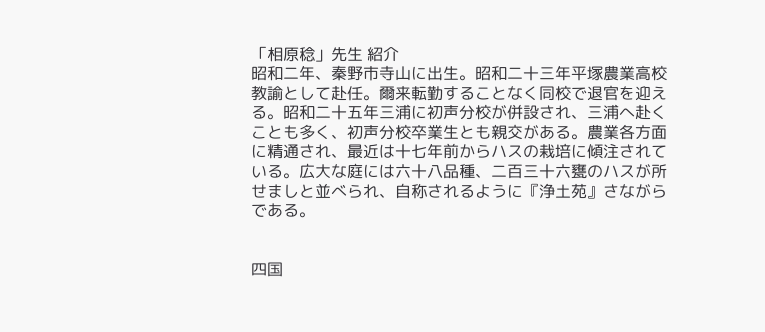「相原稔」先生 紹介
昭和二年、秦野市寺山に出生。昭和二十三年平塚農業高校教諭として赴任。爾来転勤することなく同校で退官を迎える。昭和二十五年三浦に初声分校が併設され、三浦へ赴くことも多く、初声分校卒業生とも親交がある。農業各方面に精通され、最近は十七年前からハスの栽培に傾注されている。広大な庭には六十八品種、二百三十六甕のハスが所せましと並べられ、自称されるように『浄土苑』さながらである。


四国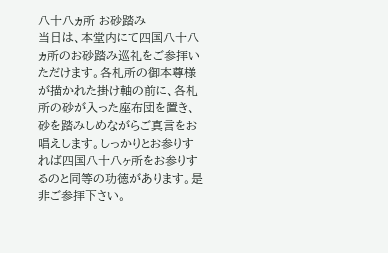八十八ヵ所 お砂踏み
当日は、本堂内にて四国八十八ヵ所のお砂踏み巡礼をご参拝いただけます。各札所の御本尊様が描かれた掛け軸の前に、各札所の砂が入った座布団を置き、砂を踏みしめながらご真言をお唱えします。しっかりとお参りすれば四国八十八ヶ所をお参りするのと同等の功徳があります。是非ご参拝下さい。